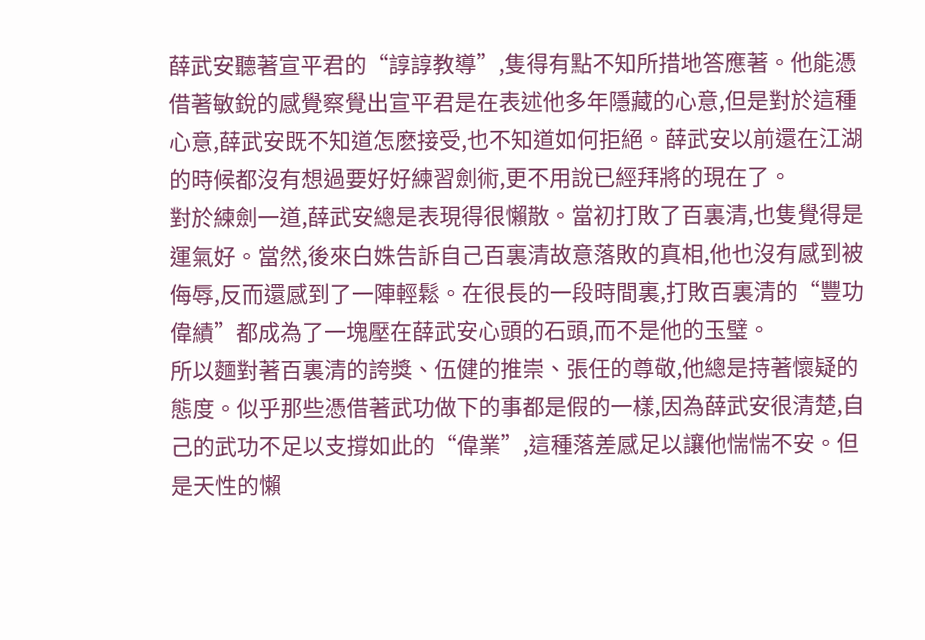薛武安聽著宣平君的“諄諄教導”,隻得有點不知所措地答應著。他能憑借著敏銳的感覺察覺出宣平君是在表述他多年隱藏的心意,但是對於這種心意,薛武安既不知道怎麽接受,也不知道如何拒絕。薛武安以前還在江湖的時候都沒有想過要好好練習劍術,更不用說已經拜將的現在了。
對於練劍一道,薛武安總是表現得很懶散。當初打敗了百裏清,也隻覺得是運氣好。當然,後來白姝告訴自己百裏清故意落敗的真相,他也沒有感到被侮辱,反而還感到了一陣輕鬆。在很長的一段時間裏,打敗百裏清的“豐功偉績”都成為了一塊壓在薛武安心頭的石頭,而不是他的玉璧。
所以麵對著百裏清的誇獎、伍健的推崇、張任的尊敬,他總是持著懷疑的態度。似乎那些憑借著武功做下的事都是假的一樣,因為薛武安很清楚,自己的武功不足以支撐如此的“偉業”,這種落差感足以讓他惴惴不安。但是天性的懶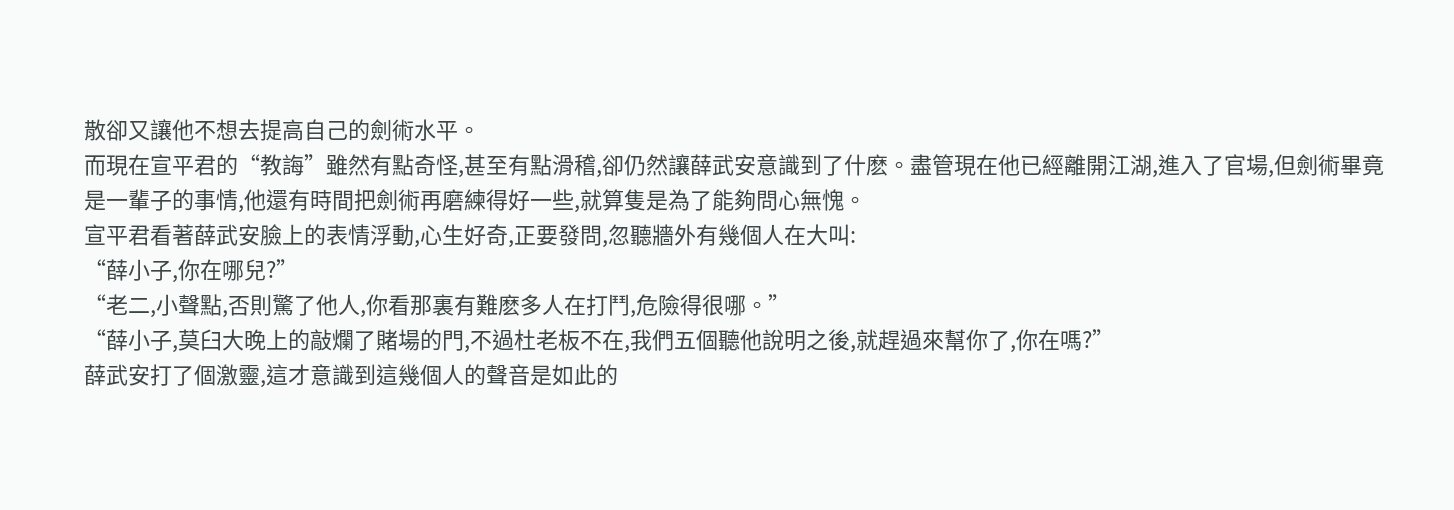散卻又讓他不想去提高自己的劍術水平。
而現在宣平君的“教誨”雖然有點奇怪,甚至有點滑稽,卻仍然讓薛武安意識到了什麽。盡管現在他已經離開江湖,進入了官場,但劍術畢竟是一輩子的事情,他還有時間把劍術再磨練得好一些,就算隻是為了能夠問心無愧。
宣平君看著薛武安臉上的表情浮動,心生好奇,正要發問,忽聽牆外有幾個人在大叫:
“薛小子,你在哪兒?”
“老二,小聲點,否則驚了他人,你看那裏有難麽多人在打鬥,危險得很哪。”
“薛小子,莫臼大晚上的敲爛了賭場的門,不過杜老板不在,我們五個聽他說明之後,就趕過來幫你了,你在嗎?”
薛武安打了個激靈,這才意識到這幾個人的聲音是如此的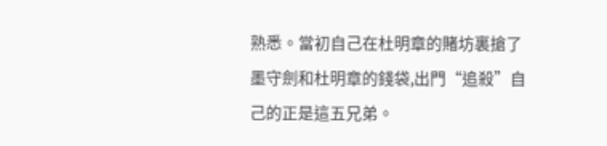熟悉。當初自己在杜明章的賭坊裏搶了墨守劍和杜明章的錢袋,出門“追殺”自己的正是這五兄弟。